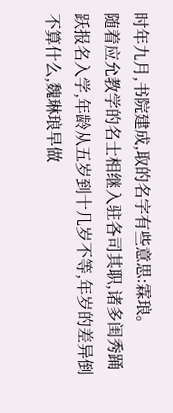时年九月,书院建成,取的名字有些意思:霖琅。
随着应允教学的名士相继入驻各司其职,诸多闺秀踊跃报名入学,年龄从五岁到十几岁不等,年岁的差异倒不算什么,魏琳琅早做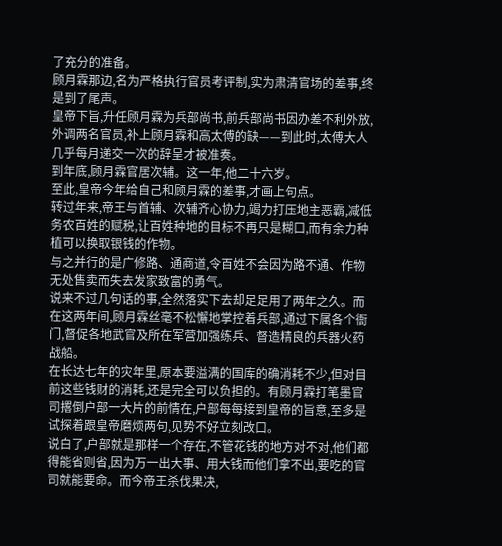了充分的准备。
顾月霖那边,名为严格执行官员考评制,实为肃清官场的差事,终是到了尾声。
皇帝下旨,升任顾月霖为兵部尚书,前兵部尚书因办差不利外放,外调两名官员,补上顾月霖和高太傅的缺——到此时,太傅大人几乎每月递交一次的辞呈才被准奏。
到年底,顾月霖官居次辅。这一年,他二十六岁。
至此,皇帝今年给自己和顾月霖的差事,才画上句点。
转过年来,帝王与首辅、次辅齐心协力,竭力打压地主恶霸,减低务农百姓的赋税,让百姓种地的目标不再只是糊口,而有余力种植可以换取银钱的作物。
与之并行的是广修路、通商道,令百姓不会因为路不通、作物无处售卖而失去发家致富的勇气。
说来不过几句话的事,全然落实下去却足足用了两年之久。而在这两年间,顾月霖丝毫不松懈地掌控着兵部,通过下属各个衙门,督促各地武官及所在军营加强练兵、督造精良的兵器火药战船。
在长达七年的灾年里,原本要溢满的国库的确消耗不少,但对目前这些钱财的消耗,还是完全可以负担的。有顾月霖打笔墨官司撂倒户部一大片的前情在,户部每每接到皇帝的旨意,至多是试探着跟皇帝磨烦两句,见势不好立刻改口。
说白了,户部就是那样一个存在,不管花钱的地方对不对,他们都得能省则省,因为万一出大事、用大钱而他们拿不出,要吃的官司就能要命。而今帝王杀伐果决,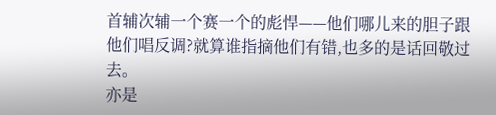首辅次辅一个赛一个的彪悍——他们哪儿来的胆子跟他们唱反调?就算谁指摘他们有错,也多的是话回敬过去。
亦是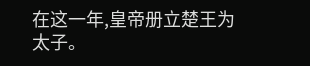在这一年,皇帝册立楚王为太子。